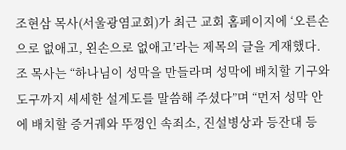조현삼 목사(서울광염교회)가 최근 교회 홈페이지에 ‘오른손으로 없애고, 왼손으로 없애고’라는 제목의 글을 게재했다. 조 목사는 “하나님이 성막을 만들라며 성막에 배치할 기구와 도구까지 세세한 설계도를 말씀해 주셨다”며 “먼저 성막 안에 배치할 증거궤와 뚜껑인 속죄소, 진설병상과 등잔대 등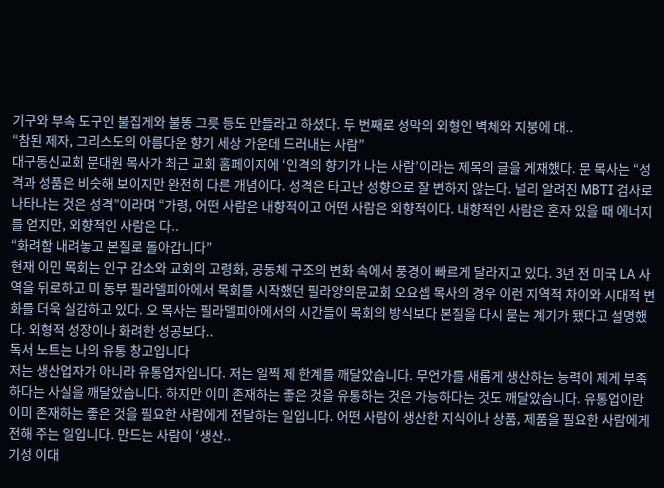기구와 부속 도구인 불집게와 불똥 그릇 등도 만들라고 하셨다. 두 번째로 성막의 외형인 벽체와 지붕에 대..
“참된 제자, 그리스도의 아름다운 향기 세상 가운데 드러내는 사람”
대구동신교회 문대원 목사가 최근 교회 홈페이지에 ‘인격의 향기가 나는 사람’이라는 제목의 글을 게재했다. 문 목사는 “성격과 성품은 비슷해 보이지만 완전히 다른 개념이다. 성격은 타고난 성향으로 잘 변하지 않는다. 널리 알려진 MBTI 검사로 나타나는 것은 성격”이라며 “가령, 어떤 사람은 내향적이고 어떤 사람은 외향적이다. 내향적인 사람은 혼자 있을 때 에너지를 얻지만, 외향적인 사람은 다..
“화려함 내려놓고 본질로 돌아갑니다”
현재 이민 목회는 인구 감소와 교회의 고령화, 공동체 구조의 변화 속에서 풍경이 빠르게 달라지고 있다. 3년 전 미국 LA 사역을 뒤로하고 미 동부 필라델피아에서 목회를 시작했던 필라양의문교회 오요셉 목사의 경우 이런 지역적 차이와 시대적 변화를 더욱 실감하고 있다. 오 목사는 필라델피아에서의 시간들이 목회의 방식보다 본질을 다시 묻는 계기가 됐다고 설명했다. 외형적 성장이나 화려한 성공보다..
독서 노트는 나의 유통 창고입니다
저는 생산업자가 아니라 유통업자입니다. 저는 일찍 제 한계를 깨달았습니다. 무언가를 새롭게 생산하는 능력이 제게 부족하다는 사실을 깨달았습니다. 하지만 이미 존재하는 좋은 것을 유통하는 것은 가능하다는 것도 깨달았습니다. 유통업이란 이미 존재하는 좋은 것을 필요한 사람에게 전달하는 일입니다. 어떤 사람이 생산한 지식이나 상품, 제품을 필요한 사람에게 전해 주는 일입니다. 만드는 사람이 ‘생산..
기성 이대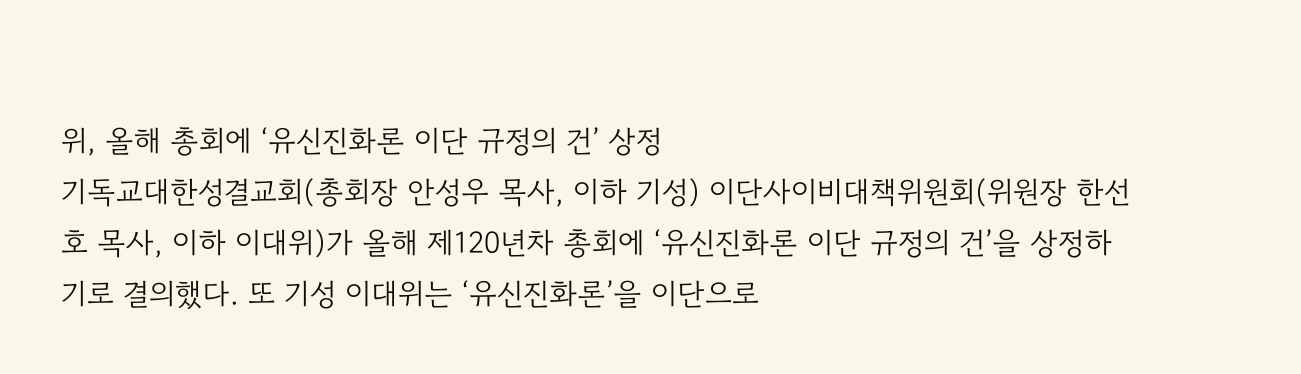위, 올해 총회에 ‘유신진화론 이단 규정의 건’ 상정
기독교대한성결교회(총회장 안성우 목사, 이하 기성) 이단사이비대책위원회(위원장 한선호 목사, 이하 이대위)가 올해 제120년차 총회에 ‘유신진화론 이단 규정의 건’을 상정하기로 결의했다. 또 기성 이대위는 ‘유신진화론’을 이단으로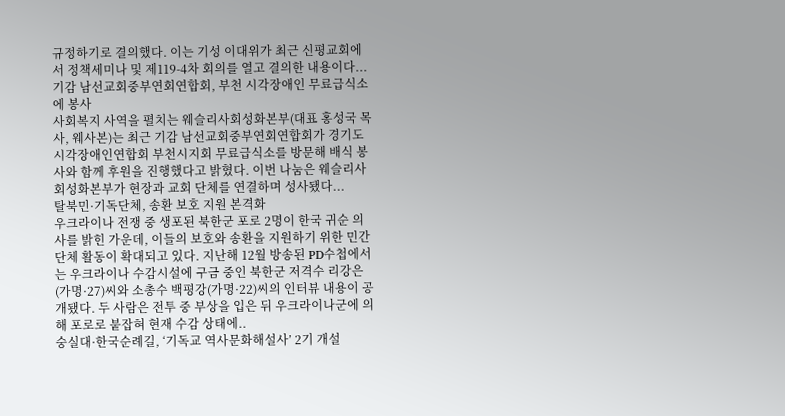규정하기로 결의했다. 이는 기성 이대위가 최근 신평교회에서 정책세미나 및 제119-4차 회의를 열고 결의한 내용이다...
기감 남선교회중부연회연합회, 부천 시각장애인 무료급식소에 봉사
사회복지 사역을 펼치는 웨슬리사회성화본부(대표 홍성국 목사, 웨사본)는 최근 기감 남선교회중부연회연합회가 경기도시각장애인연합회 부천시지회 무료급식소를 방문해 배식 봉사와 함께 후원을 진행했다고 밝혔다. 이번 나눔은 웨슬리사회성화본부가 현장과 교회 단체를 연결하며 성사됐다...
탈북민·기독단체, 송환 보호 지원 본격화
우크라이나 전쟁 중 생포된 북한군 포로 2명이 한국 귀순 의사를 밝힌 가운데, 이들의 보호와 송환을 지원하기 위한 민간단체 활동이 확대되고 있다. 지난해 12월 방송된 PD수첩에서는 우크라이나 수감시설에 구금 중인 북한군 저격수 리강은(가명·27)씨와 소총수 백평강(가명·22)씨의 인터뷰 내용이 공개됐다. 두 사람은 전투 중 부상을 입은 뒤 우크라이나군에 의해 포로로 붙잡혀 현재 수감 상태에..
숭실대·한국순례길, ‘기독교 역사문화해설사’ 2기 개설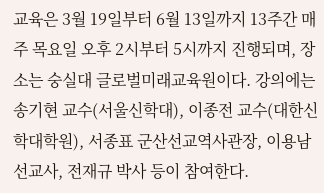교육은 3월 19일부터 6월 13일까지 13주간 매주 목요일 오후 2시부터 5시까지 진행되며, 장소는 숭실대 글로벌미래교육원이다. 강의에는 송기현 교수(서울신학대), 이종전 교수(대한신학대학원), 서종표 군산선교역사관장, 이용남 선교사, 전재규 박사 등이 참여한다.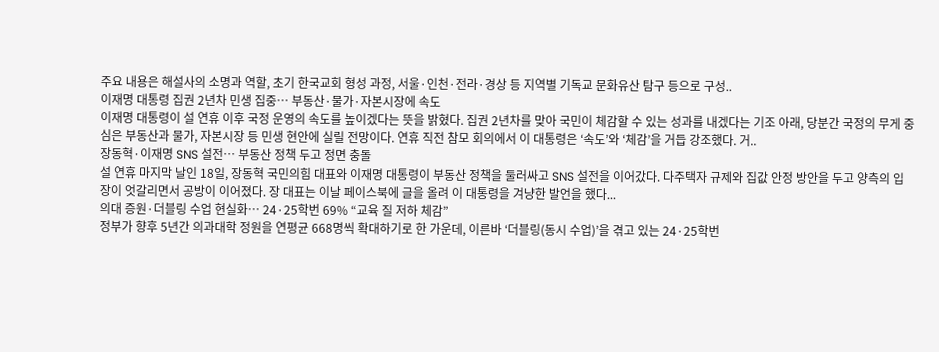주요 내용은 해설사의 소명과 역할, 초기 한국교회 형성 과정, 서울·인천·전라·경상 등 지역별 기독교 문화유산 탐구 등으로 구성..
이재명 대통령 집권 2년차 민생 집중… 부동산·물가·자본시장에 속도
이재명 대통령이 설 연휴 이후 국정 운영의 속도를 높이겠다는 뜻을 밝혔다. 집권 2년차를 맞아 국민이 체감할 수 있는 성과를 내겠다는 기조 아래, 당분간 국정의 무게 중심은 부동산과 물가, 자본시장 등 민생 현안에 실릴 전망이다. 연휴 직전 참모 회의에서 이 대통령은 ‘속도’와 ‘체감’을 거듭 강조했다. 거..
장동혁·이재명 SNS 설전… 부동산 정책 두고 정면 충돌
설 연휴 마지막 날인 18일, 장동혁 국민의힘 대표와 이재명 대통령이 부동산 정책을 둘러싸고 SNS 설전을 이어갔다. 다주택자 규제와 집값 안정 방안을 두고 양측의 입장이 엇갈리면서 공방이 이어졌다. 장 대표는 이날 페이스북에 글을 올려 이 대통령을 겨냥한 발언을 했다...
의대 증원·더블링 수업 현실화… 24·25학번 69% “교육 질 저하 체감”
정부가 향후 5년간 의과대학 정원을 연평균 668명씩 확대하기로 한 가운데, 이른바 ‘더블링(동시 수업)’을 겪고 있는 24·25학번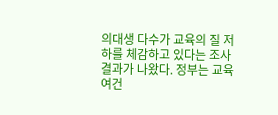의대생 다수가 교육의 질 저하를 체감하고 있다는 조사 결과가 나왔다. 정부는 교육 여건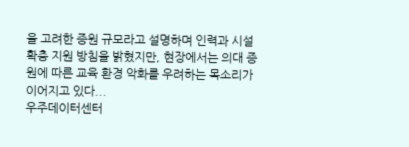을 고려한 증원 규모라고 설명하며 인력과 시설 확충 지원 방침을 밝혔지만, 현장에서는 의대 증원에 따른 교육 환경 악화를 우려하는 목소리가 이어지고 있다...
우주데이터센터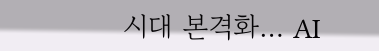시대 본격화… AI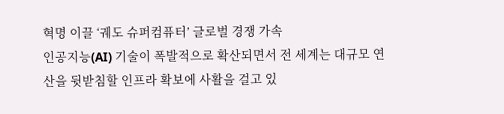혁명 이끌 ‘궤도 슈퍼컴퓨터’ 글로벌 경쟁 가속
인공지능(AI) 기술이 폭발적으로 확산되면서 전 세계는 대규모 연산을 뒷받침할 인프라 확보에 사활을 걸고 있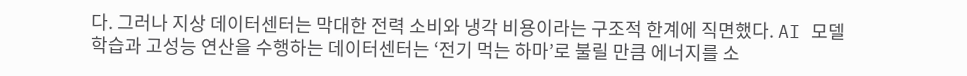다. 그러나 지상 데이터센터는 막대한 전력 소비와 냉각 비용이라는 구조적 한계에 직면했다. AI 모델 학습과 고성능 연산을 수행하는 데이터센터는 ‘전기 먹는 하마’로 불릴 만큼 에너지를 소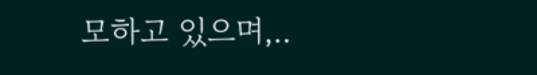모하고 있으며,..